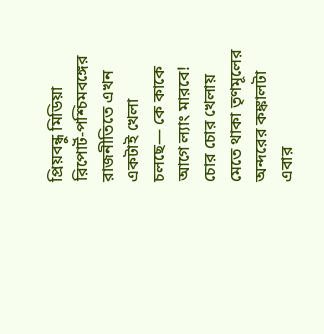প্রিয়বন্ধু মিডিয়া রিপোর্ট-পশ্চিমবঙ্গের রাজনীতিতে এখন একটাই খেলা চলছে— কে কাকে আগে ল্যাং মারবে! চোর চোর খেলায় মেতে থাকা তৃণমূলের অন্দরের কঙ্কালটা এবার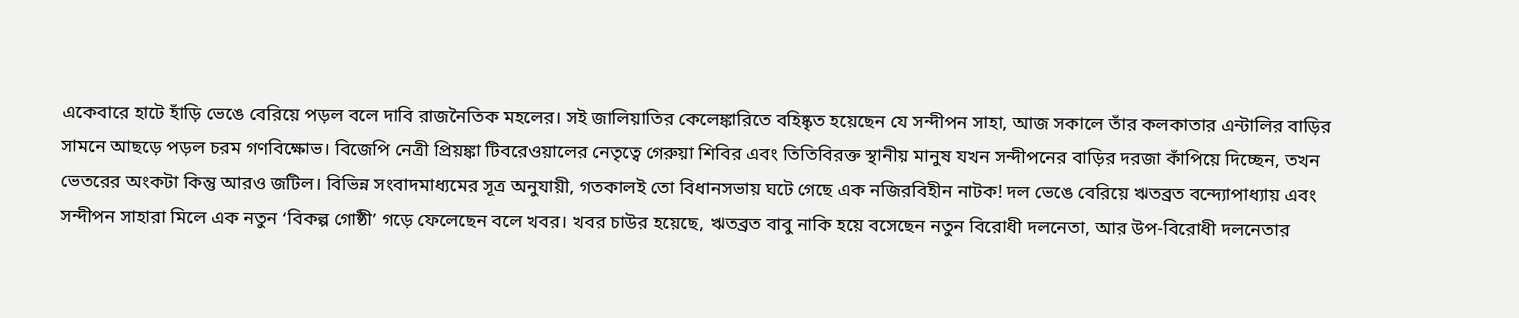একেবারে হাটে হাঁড়ি ভেঙে বেরিয়ে পড়ল বলে দাবি রাজনৈতিক মহলের। সই জালিয়াতির কেলেঙ্কারিতে বহিষ্কৃত হয়েছেন যে সন্দীপন সাহা, আজ সকালে তাঁর কলকাতার এন্টালির বাড়ির সামনে আছড়ে পড়ল চরম গণবিক্ষোভ। বিজেপি নেত্রী প্রিয়ঙ্কা টিবরেওয়ালের নেতৃত্বে গেরুয়া শিবির এবং তিতিবিরক্ত স্থানীয় মানুষ যখন সন্দীপনের বাড়ির দরজা কাঁপিয়ে দিচ্ছেন, তখন ভেতরের অংকটা কিন্তু আরও জটিল। বিভিন্ন সংবাদমাধ্যমের সূত্র অনুযায়ী, গতকালই তো বিধানসভায় ঘটে গেছে এক নজিরবিহীন নাটক! দল ভেঙে বেরিয়ে ঋতব্রত বন্দ্যোপাধ্যায় এবং সন্দীপন সাহারা মিলে এক নতুন ‘বিকল্প গোষ্ঠী’ গড়ে ফেলেছেন বলে খবর। খবর চাউর হয়েছে, ঋতব্রত বাবু নাকি হয়ে বসেছেন নতুন বিরোধী দলনেতা, আর উপ-বিরোধী দলনেতার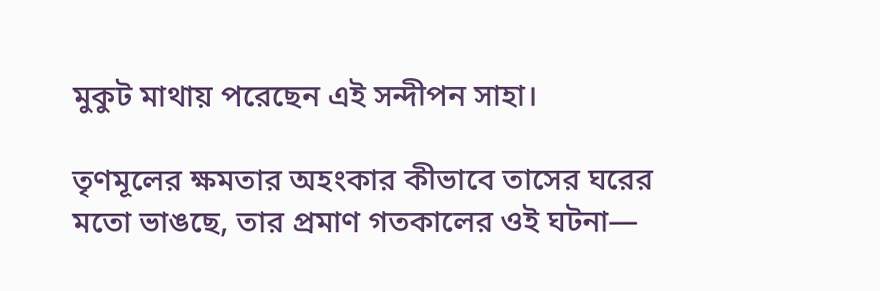মুকুট মাথায় পরেছেন এই সন্দীপন সাহা।

তৃণমূলের ক্ষমতার অহংকার কীভাবে তাসের ঘরের মতো ভাঙছে, তার প্রমাণ গতকালের ওই ঘটনা—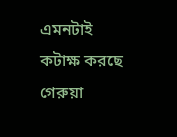এমনটাই কটাক্ষ করছে গেরুয়া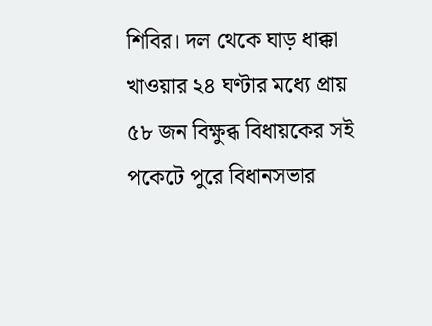শিবির। দল থেকে ঘাড় ধাক্কা খাওয়ার ২৪ ঘণ্টার মধ্যে প্রায় ৫৮ জন বিক্ষুব্ধ বিধায়কের সই পকেটে পুরে বিধানসভার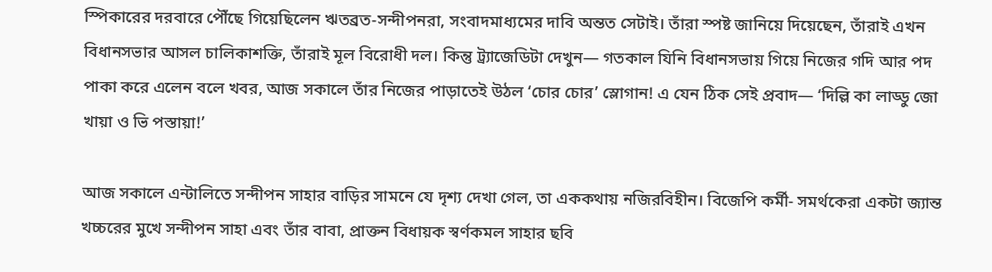স্পিকারের দরবারে পৌঁছে গিয়েছিলেন ঋতব্রত-সন্দীপনরা, সংবাদমাধ্যমের দাবি অন্তত সেটাই। তাঁরা স্পষ্ট জানিয়ে দিয়েছেন, তাঁরাই এখন বিধানসভার আসল চালিকাশক্তি, তাঁরাই মূল বিরোধী দল। কিন্তু ট্র্যাজেডিটা দেখুন— গতকাল যিনি বিধানসভায় গিয়ে নিজের গদি আর পদ পাকা করে এলেন বলে খবর, আজ সকালে তাঁর নিজের পাড়াতেই উঠল ‘চোর চোর’ স্লোগান! এ যেন ঠিক সেই প্রবাদ— ‘দিল্লি কা লাড্ডু জো খায়া ও ভি পস্তায়া!’

আজ সকালে এন্টালিতে সন্দীপন সাহার বাড়ির সামনে যে দৃশ্য দেখা গেল, তা এককথায় নজিরবিহীন। বিজেপি কর্মী- সমর্থকেরা একটা জ্যান্ত খচ্চরের মুখে সন্দীপন সাহা এবং তাঁর বাবা, প্রাক্তন বিধায়ক স্বর্ণকমল সাহার ছবি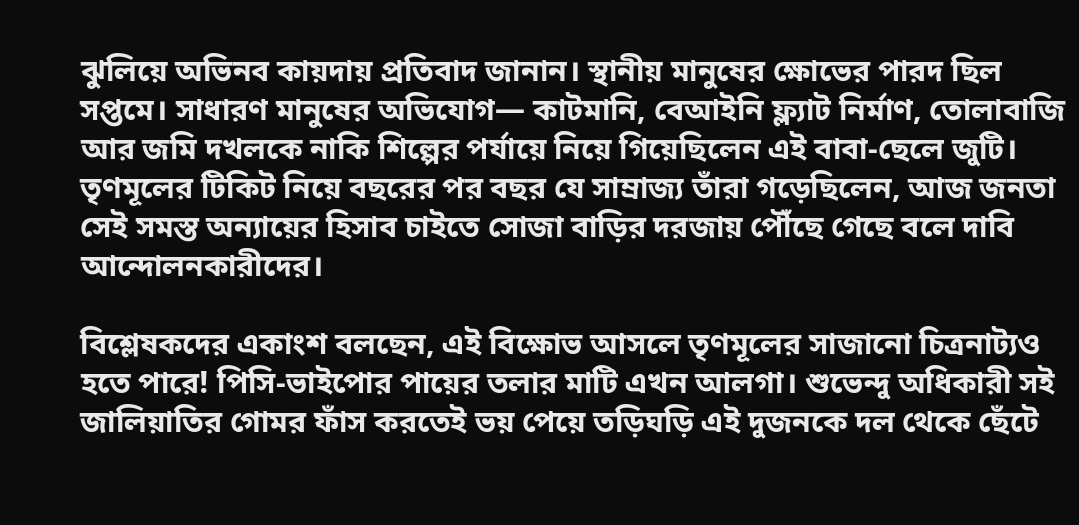ঝুলিয়ে অভিনব কায়দায় প্রতিবাদ জানান। স্থানীয় মানুষের ক্ষোভের পারদ ছিল সপ্তমে। সাধারণ মানুষের অভিযোগ— কাটমানি, বেআইনি ফ্ল্যাট নির্মাণ, তোলাবাজি আর জমি দখলকে নাকি শিল্পের পর্যায়ে নিয়ে গিয়েছিলেন এই বাবা-ছেলে জুটি। তৃণমূলের টিকিট নিয়ে বছরের পর বছর যে সাম্রাজ্য তাঁরা গড়েছিলেন, আজ জনতা সেই সমস্ত অন্যায়ের হিসাব চাইতে সোজা বাড়ির দরজায় পৌঁছে গেছে বলে দাবি আন্দোলনকারীদের।

বিশ্লেষকদের একাংশ বলছেন, এই বিক্ষোভ আসলে তৃণমূলের সাজানো চিত্রনাট্যও হতে পারে! পিসি-ভাইপোর পায়ের তলার মাটি এখন আলগা। শুভেন্দু অধিকারী সই জালিয়াতির গোমর ফাঁস করতেই ভয় পেয়ে তড়িঘড়ি এই দুজনকে দল থেকে ছেঁটে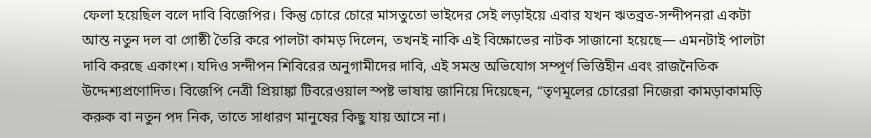ফেলা হয়েছিল বলে দাবি বিজেপির। কিন্তু চোরে চোরে মাসতুতো ভাইদের সেই লড়াইয়ে এবার যখন ঋতব্রত-সন্দীপনরা একটা আস্ত নতুন দল বা গোষ্ঠী তৈরি করে পালটা কামড় দিলেন, তখনই নাকি এই বিক্ষোভের নাটক সাজানো হয়েছে— এমনটাই পালটা দাবি করছে একাংশ। যদিও সন্দীপন শিবিরের অনুগামীদের দাবি, এই সমস্ত অভিযোগ সম্পূর্ণ ভিত্তিহীন এবং রাজনৈতিক উদ্দেশ্যপ্রণোদিত। বিজেপি নেত্রী প্রিয়াঙ্কা টিবরেওয়াল স্পষ্ট ভাষায় জানিয়ে দিয়েছেন, “তৃণমূলের চোরেরা নিজেরা কামড়াকামড়ি করুক বা নতুন পদ নিক, তাতে সাধারণ মানুষের কিছু যায় আসে না।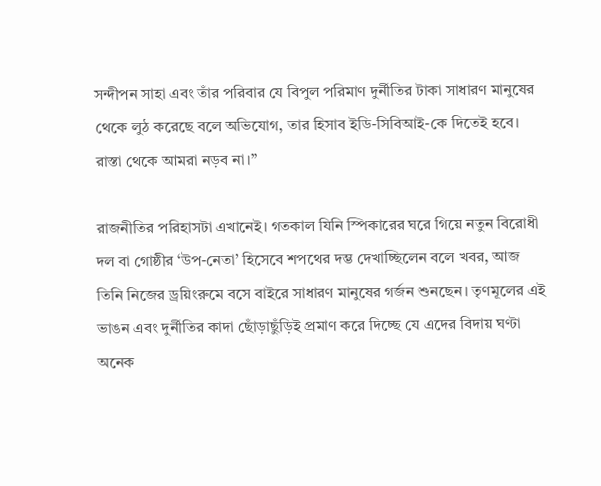সন্দীপন সাহা এবং তাঁর পরিবার যে বিপুল পরিমাণ দুর্নীতির টাকা সাধারণ মানুষের থেকে লুঠ করেছে বলে অভিযোগ, তার হিসাব ইডি-সিবিআই-কে দিতেই হবে। রাস্তা থেকে আমরা নড়ব না।”

রাজনীতির পরিহাসটা এখানেই। গতকাল যিনি স্পিকারের ঘরে গিয়ে নতুন বিরোধী দল বা গোষ্ঠীর ‘উপ-নেতা’ হিসেবে শপথের দম্ভ দেখাচ্ছিলেন বলে খবর, আজ তিনি নিজের ড্রয়িংরুমে বসে বাইরে সাধারণ মানুষের গর্জন শুনছেন। তৃণমূলের এই ভাঙন এবং দুর্নীতির কাদা ছোঁড়াছুঁড়িই প্রমাণ করে দিচ্ছে যে এদের বিদায় ঘণ্টা অনেক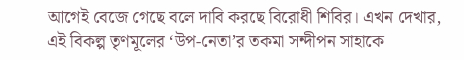আগেই বেজে গেছে বলে দাবি করছে বিরোধী শিবির। এখন দেখার, এই বিকল্প তৃণমূলের ‘উপ-নেতা’র তকমা সন্দীপন সাহাকে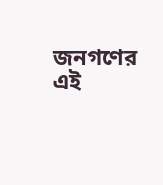জনগণের এই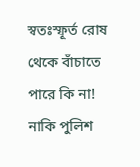স্বতঃস্ফূর্ত রোষ থেকে বাঁচাতে পারে কি না! নাকি পুলিশ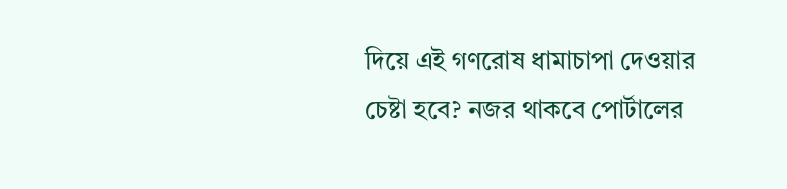দিয়ে এই গণরোষ ধামাচাপা দেওয়ার চেষ্টা হবে? নজর থাকবে পোর্টালের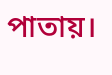পাতায়।